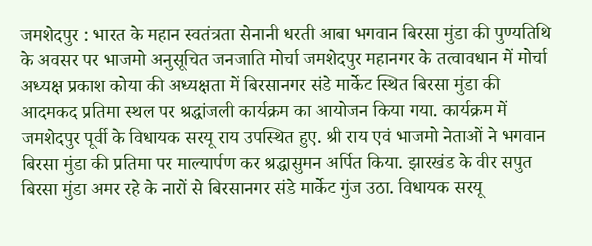जमशेदपुर : भारत के महान स्वतंत्रता सेनानी धरती आबा भगवान बिरसा मुंडा की पुण्यतिथि के अवसर पर भाजमो अनुसूचित जनजाति मोर्चा जमशेदपुर महानगर के तत्वावधान में मोर्चा अध्यक्ष प्रकाश कोया की अध्यक्षता में बिरसानगर संडे मार्केट स्थित बिरसा मुंडा की आदमकद प्रतिमा स्थल पर श्रद्धांजली कार्यक्रम का आयोजन किया गया. कार्यक्रम में जमशेदपुर पूर्वी के विधायक सरयू राय उपस्थित हुए. श्री राय एवं भाजमो नेताओं ने भगवान बिरसा मुंडा की प्रतिमा पर माल्यार्पण कर श्रद्धासुमन अर्पित किया. झारखंड के वीर सपुत बिरसा मुंडा अमर रहे के नारों से बिरसानगर संडे मार्केट गुंज उठा. विधायक सरयू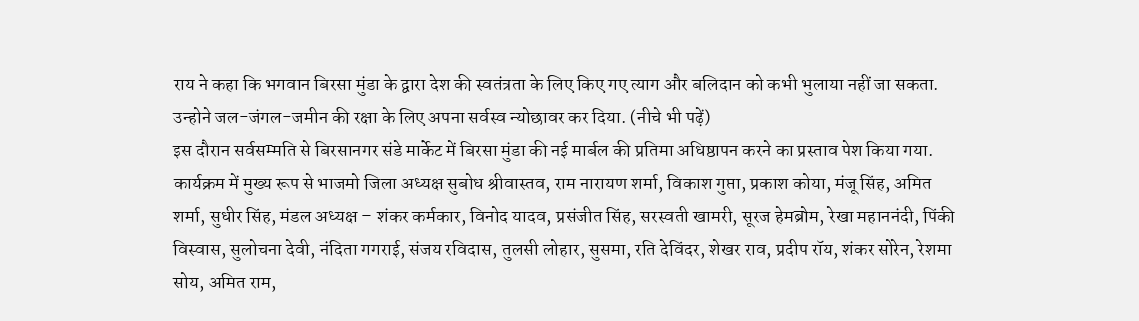राय ने कहा कि भगवान बिरसा मुंडा के द्वारा देश की स्वतंत्रता के लिए किए गए त्याग और बलिदान को कभी भुलाया नहीं जा सकता. उन्होने जल-जंगल-जमीन की रक्षा के लिए अपना सर्वस्व न्योछावर कर दिया. (नीचे भी पढ़ें)
इस दौरान सर्वसम्मति से बिरसानगर संडे मार्केट में बिरसा मुंडा की नई मार्बल की प्रतिमा अधिष्ठापन करने का प्रस्ताव पेश किया गया. कार्यक्रम में मुख्य रूप से भाजमो जिला अध्यक्ष सुबोध श्रीवास्तव, राम नारायण शर्मा, विकाश गुप्ता, प्रकाश कोया, मंजू सिंह, अमित शर्मा, सुधीर सिंह, मंडल अध्यक्ष – शंकर कर्मकार, विनोद यादव, प्रसंजीत सिंह, सरस्वती खामरी, सूरज हेमब्रोम, रेखा महाननंदी, पिंकी विस्वास, सुलोचना देवी, नंदिता गगराई, संजय रविदास, तुलसी लोहार, सुसमा, रति देविंदर, शेखर राव, प्रदीप रॉय, शंकर सोरेन, रेशमा सोय, अमित राम,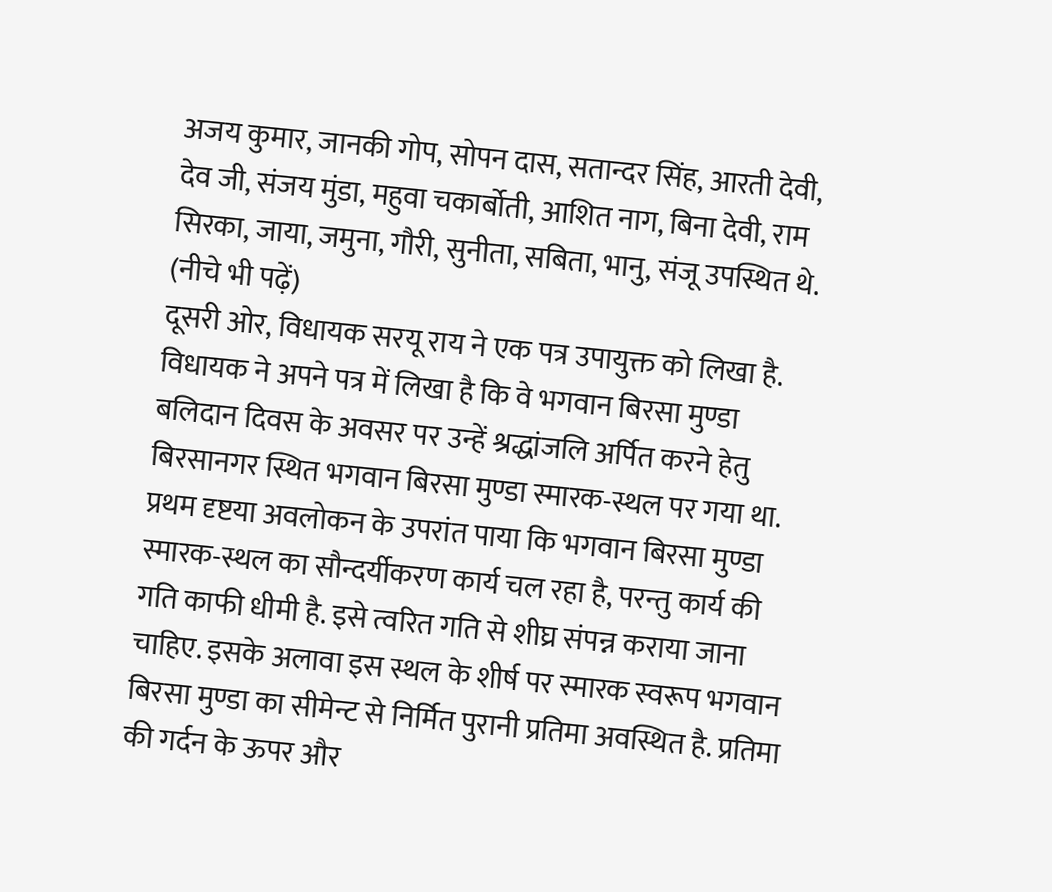अजय कुमार, जानकी गोप, सोपन दास, सतान्दर सिंह, आरती देवी, देव जी, संजय मुंडा, महुवा चकार्बोती, आशित नाग, बिना देवी, राम सिरका, जाया, जमुना, गौरी, सुनीता, सबिता, भानु, संजू उपस्थित थे. (नीचे भी पढ़ें)
दूसरी ओर, विधायक सरयू राय ने एक पत्र उपायुक्त को लिखा है. विधायक ने अपने पत्र में लिखा है कि वे भगवान बिरसा मुण्डा बलिदान दिवस के अवसर पर उन्हें श्रद्धांजलि अर्पित करने हेतु बिरसानगर स्थित भगवान बिरसा मुण्डा स्मारक-स्थल पर गया था. प्रथम दृष्टया अवलोकन के उपरांत पाया कि भगवान बिरसा मुण्डा स्मारक-स्थल का सौन्दर्यीकरण कार्य चल रहा है, परन्तु कार्य की गति काफी धीमी है. इसे त्वरित गति से शीघ्र संपन्न कराया जाना चाहिए. इसके अलावा इस स्थल के शीर्ष पर स्मारक स्वरूप भगवान बिरसा मुण्डा का सीमेन्ट से निर्मित पुरानी प्रतिमा अवस्थित है. प्रतिमा की गर्दन के ऊपर और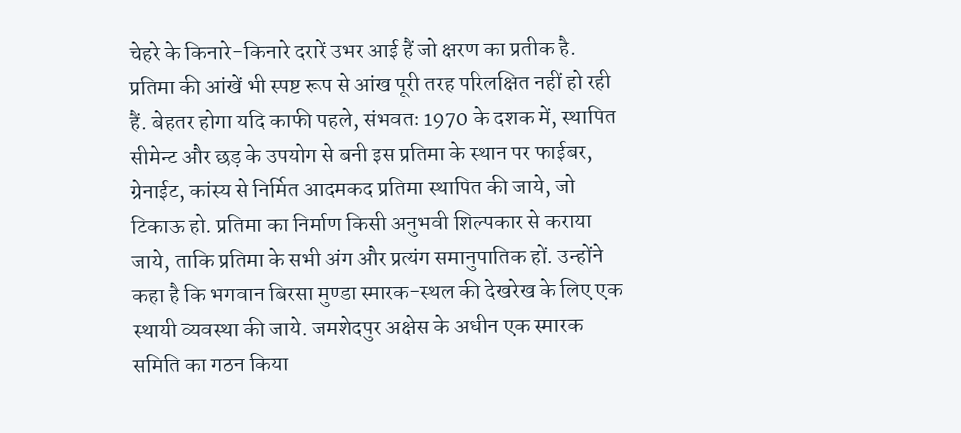चेहरे के किनारे-किनारे दरारें उभर आई हैं जो क्षरण का प्रतीक है. प्रतिमा की आंखें भी स्पष्ट रूप से आंख पूरी तरह परिलक्षित नहीं हो रही हैं. बेहतर होगा यदि काफी पहले, संभवतः 1970 के दशक में, स्थापित सीमेन्ट और छड़ के उपयोग से बनी इस प्रतिमा के स्थान पर फाईबर, ग्रेनाईट, कांस्य से निर्मित आदमकद प्रतिमा स्थापित की जाये, जो टिकाऊ हो. प्रतिमा का निर्माण किसी अनुभवी शिल्पकार से कराया जाये, ताकि प्रतिमा के सभी अंग और प्रत्यंग समानुपातिक हों. उन्होंने कहा है कि भगवान बिरसा मुण्डा स्मारक-स्थल की देखरेख के लिए एक स्थायी व्यवस्था की जाये. जमशेदपुर अक्षेस के अधीन एक स्मारक समिति का गठन किया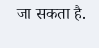जा सकता है.